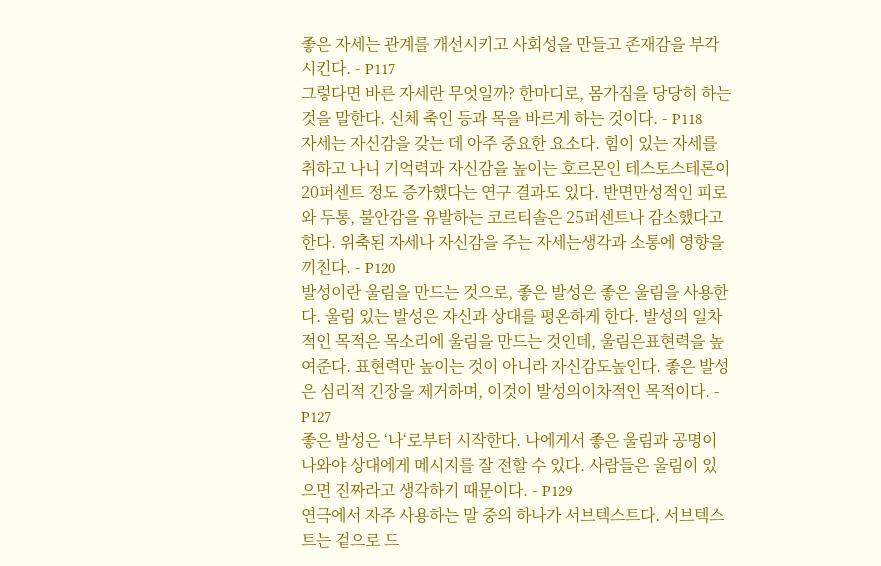좋은 자세는 관계를 개선시키고 사회성을 만들고 존재감을 부각시킨다. - P117
그렇다면 바른 자세란 무엇일까? 한마디로, 몸가짐을 당당히 하는 것을 말한다. 신체 축인 등과 목을 바르게 하는 것이다. - P118
자세는 자신감을 갖는 데 아주 중요한 요소다. 힘이 있는 자세를 취하고 나니 기억력과 자신감을 높이는 호르몬인 테스토스테론이 20퍼센트 정도 증가했다는 연구 결과도 있다. 반면만성적인 피로와 두통, 불안감을 유발하는 코르티솔은 25퍼센트나 감소했다고 한다. 위축된 자세나 자신감을 주는 자세는생각과 소통에 영향을 끼친다. - P120
발성이란 울림을 만드는 것으로, 좋은 발성은 좋은 울림을 사용한다. 울림 있는 발성은 자신과 상대를 평온하게 한다. 발성의 일차적인 목적은 목소리에 울림을 만드는 것인데, 울림은표현력을 높여준다. 표현력만 높이는 것이 아니라 자신감도높인다. 좋은 발성은 심리적 긴장을 제거하며, 이것이 발성의이차적인 목적이다. - P127
좋은 발성은 ‘나‘로부터 시작한다. 나에게서 좋은 울림과 공명이 나와야 상대에게 메시지를 잘 전할 수 있다. 사람들은 울림이 있으면 진짜라고 생각하기 때문이다. - P129
연극에서 자주 사용하는 말 중의 하나가 서브텍스트다. 서브텍스트는 겉으로 드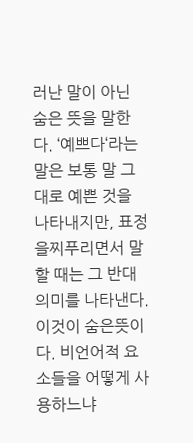러난 말이 아닌 숨은 뜻을 말한다. ‘예쁘다‘라는 말은 보통 말 그대로 예쁜 것을 나타내지만, 표정을찌푸리면서 말할 때는 그 반대 의미를 나타낸다. 이것이 숨은뜻이다. 비언어적 요소들을 어떻게 사용하느냐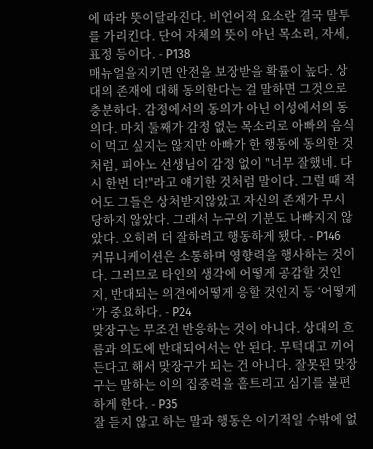에 따라 뜻이달라진다. 비언어적 요소란 결국 말투를 가리킨다. 단어 자체의 뜻이 아닌 목소리, 자세, 표정 등이다. - P138
매뉴얼을지키면 안전을 보장받을 확률이 높다. 상대의 존재에 대해 동의한다는 걸 말하면 그것으로 충분하다. 감정에서의 동의가 아닌 이성에서의 동의다. 마치 둘째가 감정 없는 목소리로 아빠의 음식이 먹고 싶지는 않지만 아빠가 한 행동에 동의한 것처럼, 피아노 선생님이 감정 없이 "너무 잘했네. 다시 한번 더!"라고 얘기한 것처럼 말이다. 그럴 때 적어도 그들은 상처받지않았고 자신의 존재가 무시당하지 않았다. 그래서 누구의 기분도 나빠지지 않았다. 오히려 더 잘하려고 행동하게 됐다. - P146
커뮤니케이션은 소통하며 영향력을 행사하는 것이다. 그러므로 타인의 생각에 어떻게 공감할 것인지, 반대되는 의견에어떻게 응할 것인지 등 ‘어떻게‘가 중요하다. - P24
맞장구는 무조건 반응하는 것이 아니다. 상대의 흐름과 의도에 반대되어서는 안 된다. 무턱대고 끼어든다고 해서 맞장구가 되는 건 아니다. 잘못된 맞장구는 말하는 이의 집중력을 흩트리고 심기를 불편하게 한다. - P35
잘 듣지 않고 하는 말과 행동은 이기적일 수밖에 없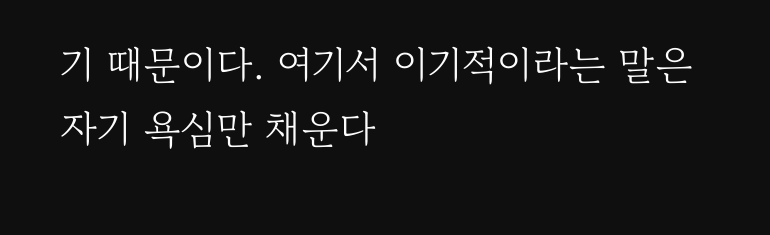기 때문이다. 여기서 이기적이라는 말은 자기 욕심만 채운다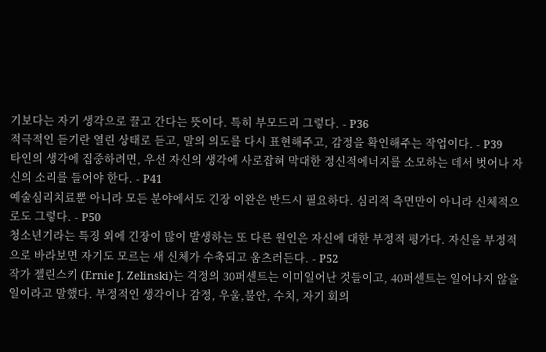기보다는 자기 생각으로 끌고 간다는 뜻이다. 특히 부모드리 그렇다. - P36
적극적인 듣기란 열린 상태로 듣고, 말의 의도를 다시 표현해주고, 감정을 확인해주는 작업이다. - P39
타인의 생각에 집중하려면, 우선 자신의 생각에 사로잡혀 막대한 정신적에너지를 소모하는 데서 벗어나 자신의 소리를 들어야 한다. - P41
예술심리치료뿐 아니라 모든 분야에서도 긴장 이완은 반드시 필요하다. 심리적 측면만이 아니라 신체적으로도 그렇다. - P50
청소년기라는 특징 외에 긴장이 많이 발생하는 또 다른 원인은 자신에 대한 부정적 평가다. 자신을 부정적으로 바라보면 자기도 모르는 새 신체가 수축되고 움츠러든다. - P52
작가 젤린스키 (Ernie J. Zelinski)는 걱정의 30퍼센트는 이미일어난 것들이고, 40퍼센트는 일어나지 않을 일이라고 말했다. 부정적인 생각이나 감정, 우울,불안, 수치, 자기 회의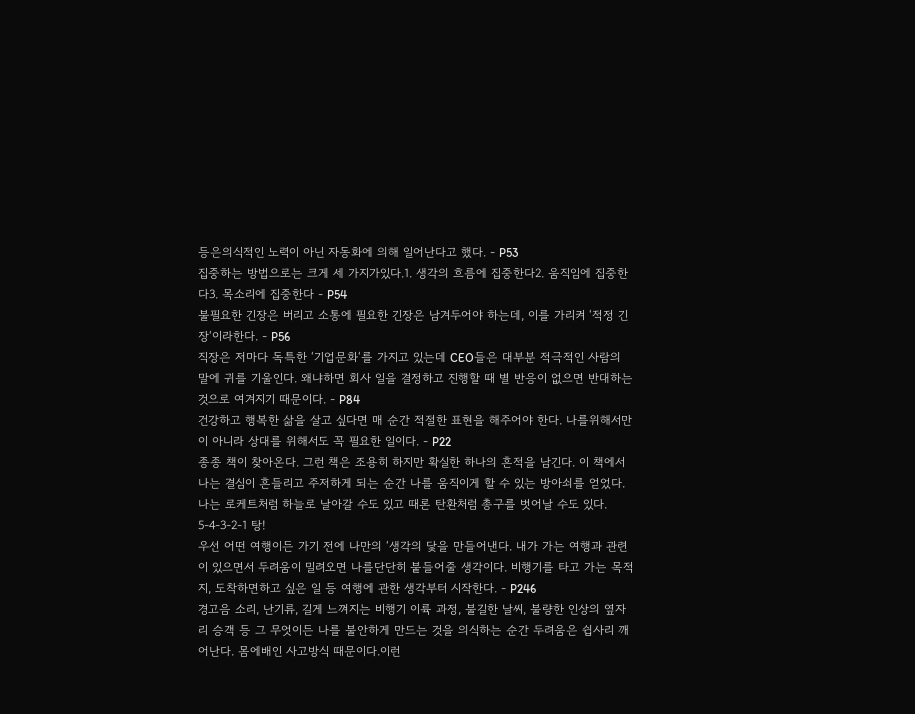등은의식적인 노력이 아닌 자동화에 의해 일어난다고 했다. - P53
집중하는 방법으로는 크게 세 가지가있다.1. 생각의 흐름에 집중한다2. 움직임에 집중한다3. 목소리에 집중한다 - P54
불필요한 긴장은 버리고 소통에 필요한 긴장은 남겨두어야 하는데, 이를 가리켜 ‘적정 긴장‘이라한다. - P56
직장은 저마다 독특한 ‘기업문화‘를 가지고 있는데 CEO들은 대부분 적극적인 사람의 말에 귀를 기울인다. 왜냐하면 회사 일을 결정하고 진행할 때 별 반응이 없으면 반대하는 것으로 여겨지기 때문이다. - P84
건강하고 행복한 삶을 살고 싶다면 매 순간 적절한 표현을 해주어야 한다. 나를위해서만이 아니라 상대를 위해서도 꼭 필요한 일이다. - P22
종종 책이 찾아온다. 그런 책은 조용히 하지만 확실한 하나의 흔적을 남긴다. 이 책에서 나는 결심이 흔들리고 주저하게 되는 순간 나를 움직이게 할 수 있는 방아쇠를 얻었다. 나는 로케트처럼 하늘로 날아갈 수도 있고 때론 탄환처럼 총구를 벗어날 수도 있다. 5-4-3-2-1 탕!
우선 어떤 여행이든 가기 전에 나만의 ‘생각의 닻을 만들어낸다. 내가 가는 여행과 관련이 있으면서 두려움이 밀려오면 나를단단히 붙들어줄 생각이다. 비행기를 타고 가는 목적지, 도착하면하고 싶은 일 등 여행에 관한 생각부터 시작한다. - P246
경고음 소리, 난기류, 길게 느껴지는 비행기 이륙 과정, 불길한 날씨, 불량한 인상의 옆자리 승객 등 그 무엇이든 나를 불안하게 만드는 것을 의식하는 순간 두려움은 쉽사리 깨어난다. 몸에배인 사고방식 때문이다.이런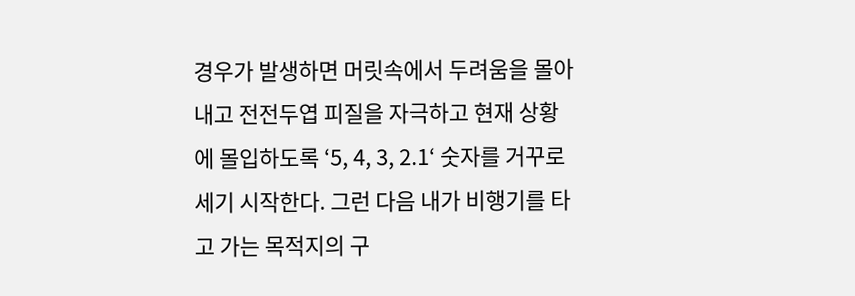경우가 발생하면 머릿속에서 두려움을 몰아내고 전전두엽 피질을 자극하고 현재 상황에 몰입하도록 ‘5, 4, 3, 2.1‘ 숫자를 거꾸로 세기 시작한다. 그런 다음 내가 비행기를 타고 가는 목적지의 구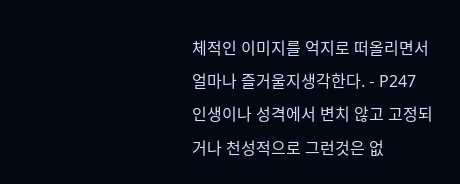체적인 이미지를 억지로 떠올리면서 얼마나 즐거울지생각한다. - P247
인생이나 성격에서 변치 않고 고정되거나 천성적으로 그런것은 없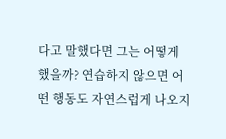다고 말했다면 그는 어떻게 했을까? 연습하지 않으면 어떤 행동도 자연스럽게 나오지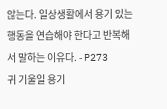않는다. 일상생활에서 용기 있는 행동을 연습해야 한다고 반복해서 말하는 이유다. - P273
귀 기울일 용기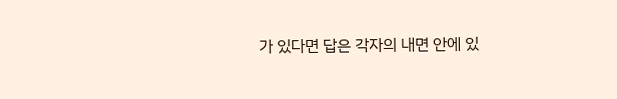가 있다면 답은 각자의 내면 안에 있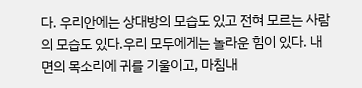다. 우리안에는 상대방의 모습도 있고 전혀 모르는 사람의 모습도 있다.우리 모두에게는 놀라운 힘이 있다. 내면의 목소리에 귀를 기울이고, 마침내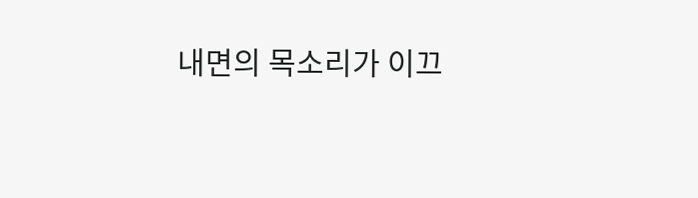내면의 목소리가 이끄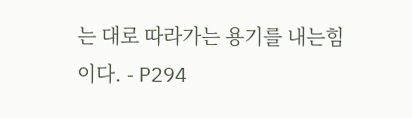는 대로 따라가는 용기를 내는힘이다. - P294